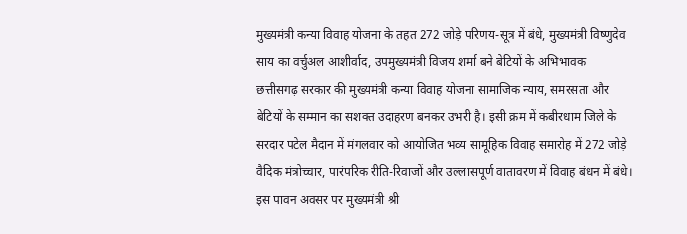मुख्यमंत्री कन्या विवाह योजना के तहत 272 जोड़े परिणय-सूत्र में बंधे, मुख्यमंत्री विष्णुदेव साय का वर्चुअल आशीर्वाद, उपमुख्यमंत्री विजय शर्मा बने बेटियों के अभिभावक
छत्तीसगढ़ सरकार की मुख्यमंत्री कन्या विवाह योजना सामाजिक न्याय, समरसता और बेटियों के सम्मान का सशक्त उदाहरण बनकर उभरी है। इसी क्रम में कबीरधाम जिले के सरदार पटेल मैदान में मंगलवार को आयोजित भव्य सामूहिक विवाह समारोह में 272 जोड़े वैदिक मंत्रोच्चार, पारंपरिक रीति-रिवाजों और उल्लासपूर्ण वातावरण में विवाह बंधन में बंधे।
इस पावन अवसर पर मुख्यमंत्री श्री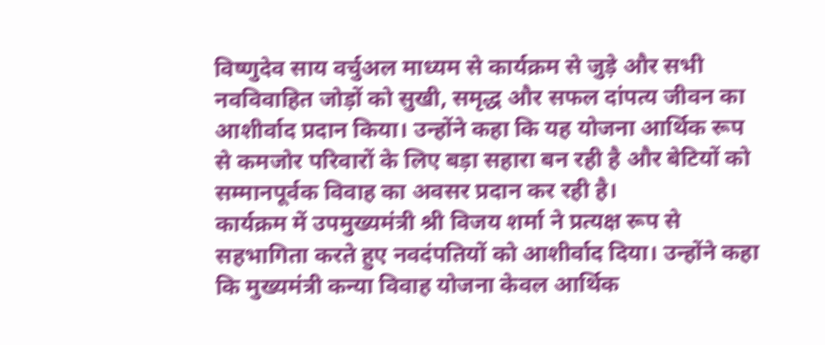विष्णुदेव साय वर्चुअल माध्यम से कार्यक्रम से जुड़े और सभी नवविवाहित जोड़ों को सुखी, समृद्ध और सफल दांपत्य जीवन का आशीर्वाद प्रदान किया। उन्होंने कहा कि यह योजना आर्थिक रूप से कमजोर परिवारों के लिए बड़ा सहारा बन रही है और बेटियों को सम्मानपूर्वक विवाह का अवसर प्रदान कर रही है।
कार्यक्रम में उपमुख्यमंत्री श्री विजय शर्मा ने प्रत्यक्ष रूप से सहभागिता करते हुए नवदंपतियों को आशीर्वाद दिया। उन्होंने कहा कि मुख्यमंत्री कन्या विवाह योजना केवल आर्थिक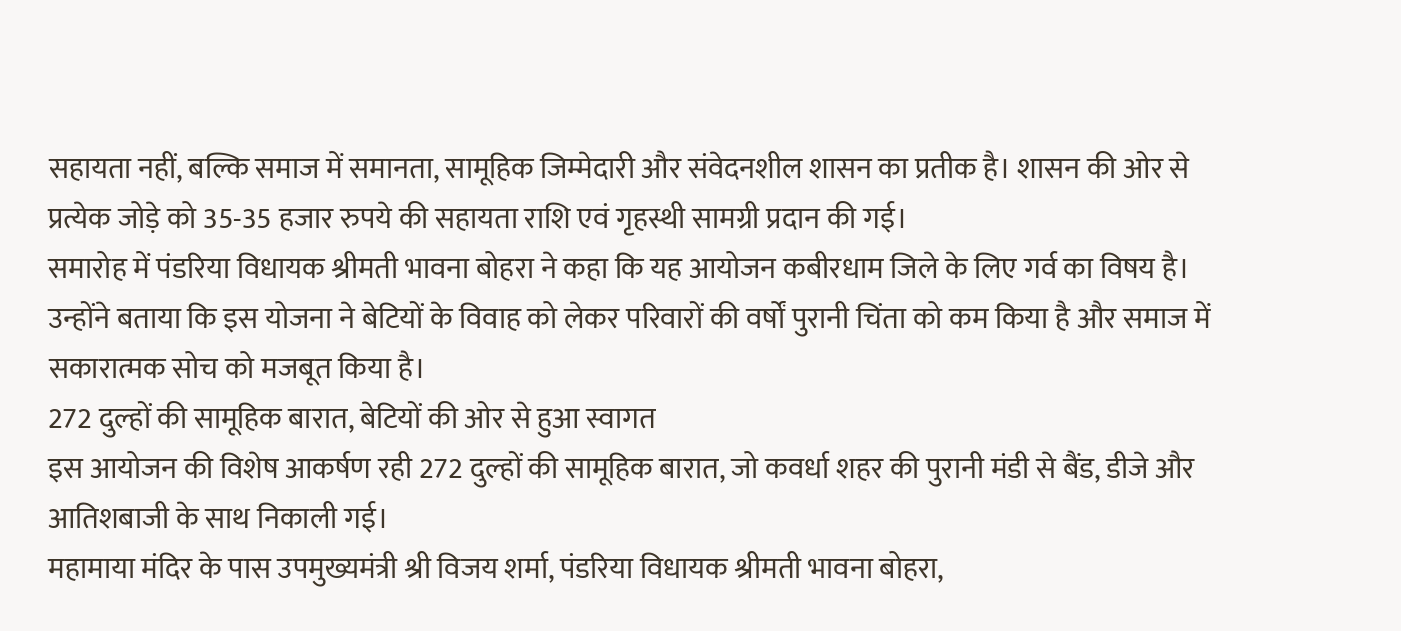सहायता नहीं, बल्कि समाज में समानता, सामूहिक जिम्मेदारी और संवेदनशील शासन का प्रतीक है। शासन की ओर से प्रत्येक जोड़े को 35-35 हजार रुपये की सहायता राशि एवं गृहस्थी सामग्री प्रदान की गई।
समारोह में पंडरिया विधायक श्रीमती भावना बोहरा ने कहा कि यह आयोजन कबीरधाम जिले के लिए गर्व का विषय है। उन्होंने बताया कि इस योजना ने बेटियों के विवाह को लेकर परिवारों की वर्षों पुरानी चिंता को कम किया है और समाज में सकारात्मक सोच को मजबूत किया है।
272 दुल्हों की सामूहिक बारात, बेटियों की ओर से हुआ स्वागत
इस आयोजन की विशेष आकर्षण रही 272 दुल्हों की सामूहिक बारात, जो कवर्धा शहर की पुरानी मंडी से बैंड, डीजे और आतिशबाजी के साथ निकाली गई।
महामाया मंदिर के पास उपमुख्यमंत्री श्री विजय शर्मा, पंडरिया विधायक श्रीमती भावना बोहरा,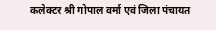कलेक्टर श्री गोपाल वर्मा एवं जिला पंचायत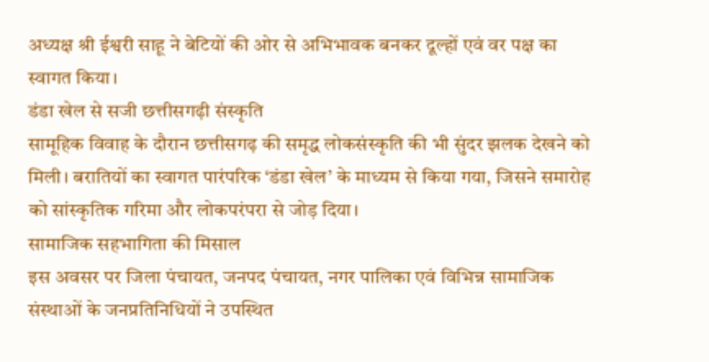अध्यक्ष श्री ईश्वरी साहू ने बेटियों की ओर से अभिभावक बनकर दूल्हों एवं वर पक्ष का स्वागत किया।
डंडा खेल से सजी छत्तीसगढ़ी संस्कृति
सामूहिक विवाह के दौरान छत्तीसगढ़ की समृद्ध लोकसंस्कृति की भी सुंदर झलक देखने को मिली। बरातियों का स्वागत पारंपरिक ‘डंडा खेल’ के माध्यम से किया गया, जिसने समारोह को सांस्कृतिक गरिमा और लोकपरंपरा से जोड़ दिया।
सामाजिक सहभागिता की मिसाल
इस अवसर पर जिला पंचायत, जनपद पंचायत, नगर पालिका एवं विभिन्न सामाजिक संस्थाओं के जनप्रतिनिधियों ने उपस्थित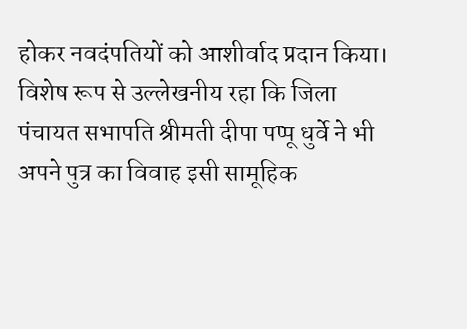होकर नवदंपतियों को आशीर्वाद प्रदान किया।
विशेष रूप से उल्लेखनीय रहा कि जिला पंचायत सभापति श्रीमती दीपा पप्पू धुर्वे ने भी अपने पुत्र का विवाह इसी सामूहिक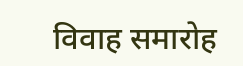विवाह समारोह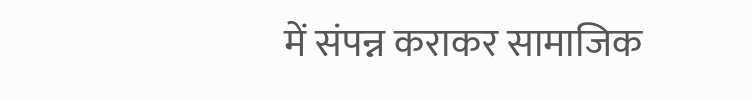में संपन्न कराकर सामाजिक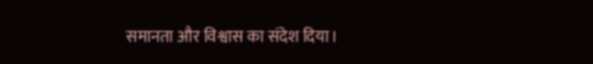समानता और विश्वास का संदेश दिया।